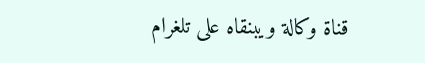قناة وكالة ويبنقاه على تلغرام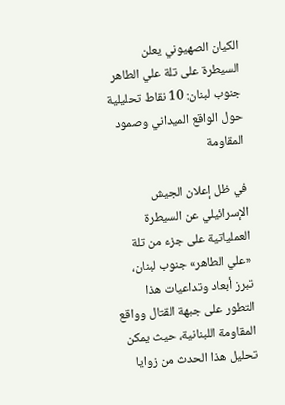الكيان الصهيوني يعلن السيطرة على تلة علي الطاهر جنوب لبنان: 10 نقاط تحليلية حول الواقع الميداني وصمود المقاومة

في ظل إعلان الجيش الإسرائيلي عن السيطرة العملياتية على جزء من تلة «علي الطاهر» جنوب لبنان، تبرز أبعاد وتداعيات هذا التطور على جبهة القتال وواقع المقاومة اللبنانية، حيث يمكن تحليل هذا الحدث من زوايا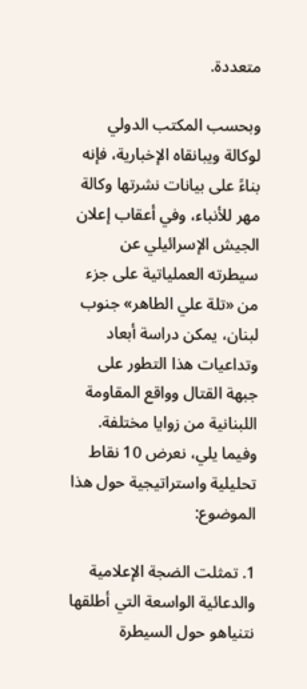متعددة.

وبحسب المكتب الدولي لوكالة ويبانقاه الإخبارية، فإنه بناءً على بيانات نشرتها وكالة مهر للأنباء، وفي أعقاب إعلان الجيش الإسرائيلي عن سيطرته العملياتية على جزء من «تلة علي الطاهر» جنوب لبنان، يمكن دراسة أبعاد وتداعيات هذا التطور على جبهة القتال وواقع المقاومة اللبنانية من زوايا مختلفة. وفيما يلي، نعرض 10 نقاط تحليلية واستراتيجية حول هذا الموضوع:

1. تمثلت الضجة الإعلامية والدعائية الواسعة التي أطلقها نتنياهو حول السيطرة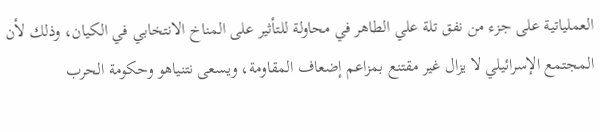العملياتية على جزء من نفق تلة علي الطاهر في محاولة للتأثير على المناخ الانتخابي في الكيان، وذلك لأن المجتمع الإسرائيلي لا يزال غير مقتنع بمزاعم إضعاف المقاومة، ويسعى نتنياهو وحكومة الحرب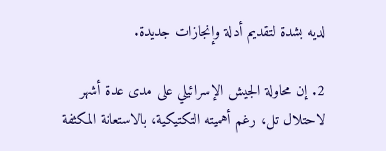لديه بشدة لتقديم أدلة وإنجازات جديدة.

2. إن محاولة الجيش الإسرائيلي على مدى عدة أشهر لاحتلال تل، رغم أهميته التكتيكية، بالاستعانة المكثفة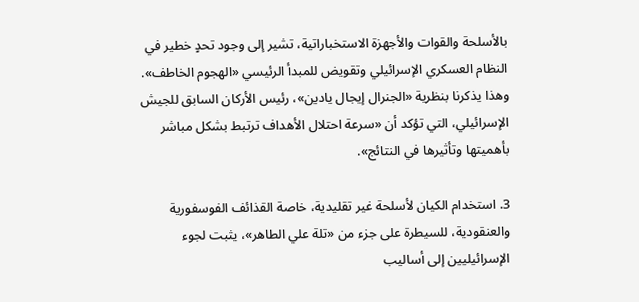بالأسلحة والقوات والأجهزة الاستخباراتية، تشير إلى وجود تحدٍ خطير في النظام العسكري الإسرائيلي وتقويض للمبدأ الرئيسي «الهجوم الخاطف». وهذا يذكرنا بنظرية «الجنرال إيجال يادين»، رئيس الأركان السابق للجيش الإسرائيلي، التي تؤكد أن «سرعة احتلال الأهداف ترتبط بشكل مباشر بأهميتها وتأثيرها في النتائج».

3. استخدام الكيان لأسلحة غير تقليدية، خاصة القذائف الفوسفورية والعنقودية، للسيطرة على جزء من «تلة علي الطاهر»، يثبت لجوء الإسرائيليين إلى أساليب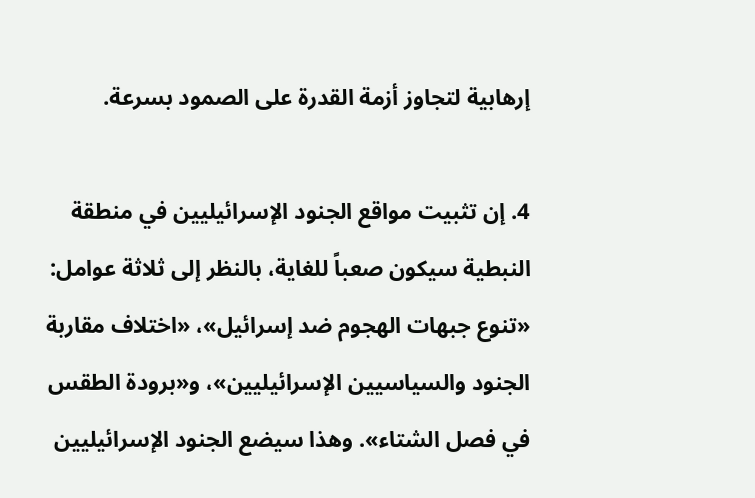إرهابية لتجاوز أزمة القدرة على الصمود بسرعة.

4. إن تثبيت مواقع الجنود الإسرائيليين في منطقة النبطية سيكون صعباً للغاية، بالنظر إلى ثلاثة عوامل: «تنوع جبهات الهجوم ضد إسرائيل»، «اختلاف مقاربة الجنود والسياسيين الإسرائيليين»، و«برودة الطقس في فصل الشتاء». وهذا سيضع الجنود الإسرائيليين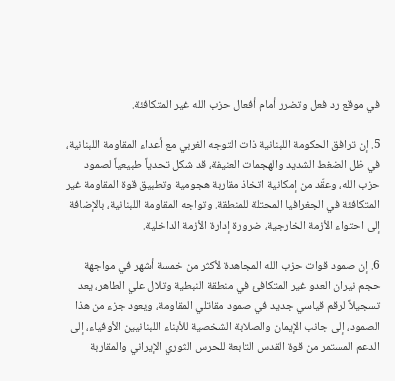في موقع رد فعل وتضرر أمام أفعال حزب الله غير المتكافئة.

5. إن ترافق الحكومة اللبنانية ذات التوجه الغربي مع أعداء المقاومة اللبنانية، في ظل الضغط الشديد والهجمات العنيفة، قد شكل تحدياً طبيعياً لصمود حزب الله، وعقّد من إمكانية اتخاذ مقاربة هجومية وتطبيق قوة المقاومة غير المتكافئة في الجغرافيا المحتلة للمنطقة. وتواجه المقاومة اللبنانية، بالإضافة إلى احتواء الأزمة الخارجية، ضرورة إدارة الأزمة الداخلية.

6. إن صمود قوات حزب الله المجاهدة لأكثر من خمسة أشهر في مواجهة حجم نيران العدو غير المتكافئ في منطقة النبطية وتلال علي الطاهر، يعد تسجيلاً لرقم قياسي جديد في صمود مقاتلي المقاومة، ويعود جزء من هذا الصمود، إلى جانب الإيمان والصلابة الشخصية للأبناء اللبنانيين الأوفياء، إلى الدعم المستمر من قوة القدس التابعة للحرس الثوري الإيراني والمقاربة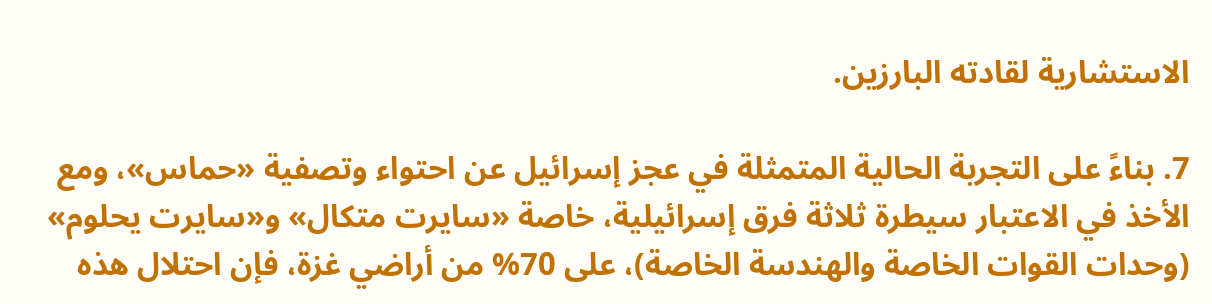الاستشارية لقادته البارزين.

7. بناءً على التجربة الحالية المتمثلة في عجز إسرائيل عن احتواء وتصفية «حماس»، ومع الأخذ في الاعتبار سيطرة ثلاثة فرق إسرائيلية، خاصة «سايرت متكال» و«سايرت يحلوم» (وحدات القوات الخاصة والهندسة الخاصة)، على 70% من أراضي غزة، فإن احتلال هذه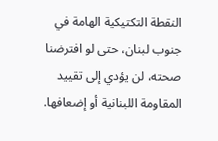النقطة التكتيكية الهامة في جنوب لبنان، حتى لو افترضنا صحته، لن يؤدي إلى تقييد المقاومة اللبنانية أو إضعافها.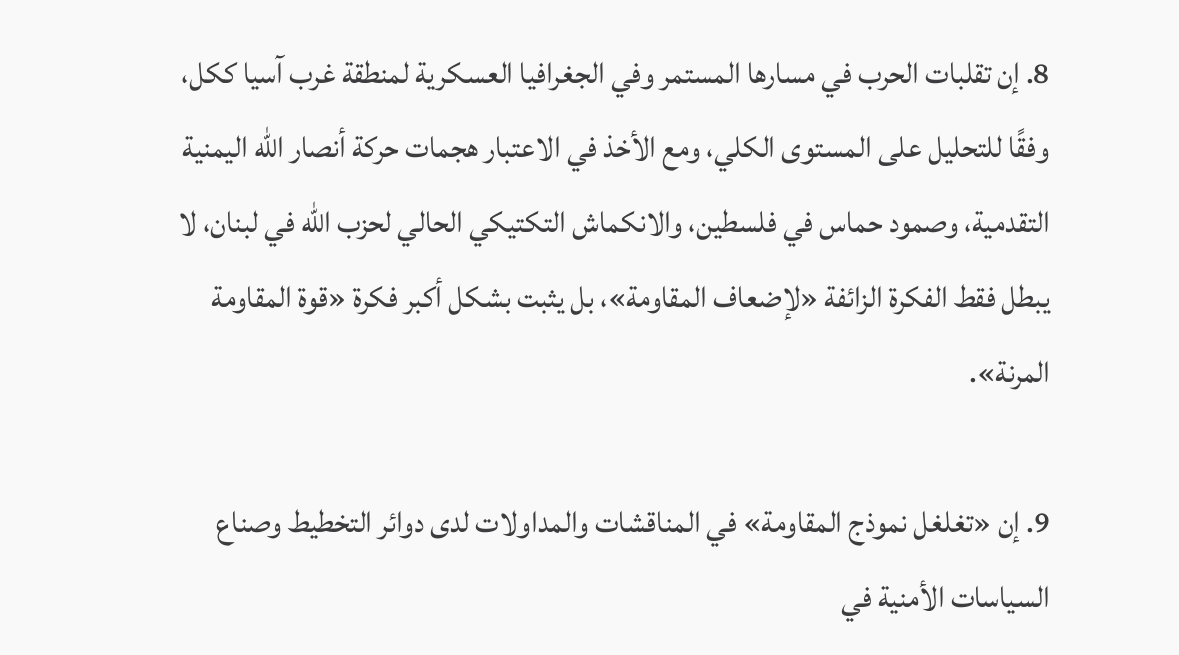8. إن تقلبات الحرب في مسارها المستمر وفي الجغرافيا العسكرية لمنطقة غرب آسيا ككل، وفقًا للتحليل على المستوى الكلي، ومع الأخذ في الاعتبار هجمات حركة أنصار الله اليمنية التقدمية، وصمود حماس في فلسطين، والانكماش التكتيكي الحالي لحزب الله في لبنان، لا يبطل فقط الفكرة الزائفة «لإضعاف المقاومة»، بل يثبت بشكل أكبر فكرة «قوة المقاومة المرنة».

9. إن «تغلغل نموذج المقاومة» في المناقشات والمداولات لدى دوائر التخطيط وصناع السياسات الأمنية في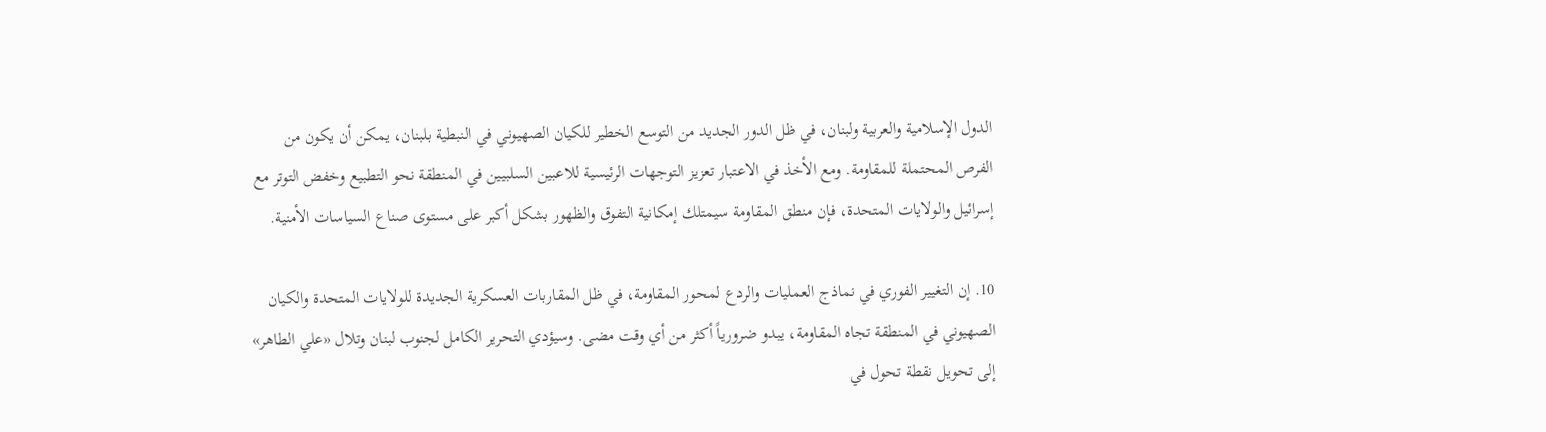الدول الإسلامية والعربية ولبنان، في ظل الدور الجديد من التوسع الخطير للكيان الصهيوني في النبطية بلبنان، يمكن أن يكون من الفرص المحتملة للمقاومة. ومع الأخذ في الاعتبار تعزيز التوجهات الرئيسية للاعبين السلبيين في المنطقة نحو التطبيع وخفض التوتر مع إسرائيل والولايات المتحدة، فإن منطق المقاومة سيمتلك إمكانية التفوق والظهور بشكل أكبر على مستوى صناع السياسات الأمنية.

10. إن التغيير الفوري في نماذج العمليات والردع لمحور المقاومة، في ظل المقاربات العسكرية الجديدة للولايات المتحدة والكيان الصهيوني في المنطقة تجاه المقاومة، يبدو ضرورياً أكثر من أي وقت مضى. وسيؤدي التحرير الكامل لجنوب لبنان وتلال «علي الطاهر» إلى تحويل نقطة تحول في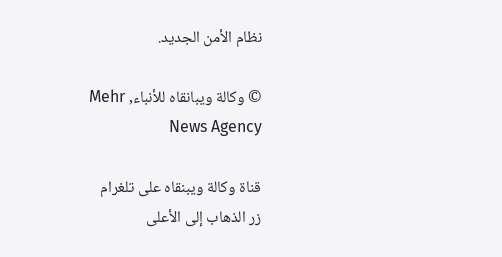نظام الأمن الجديد.

© وكالة ويبانقاه للأنباء, Mehr News Agency

قناة وكالة ويبنقاه على تلغرام
زر الذهاب إلى الأعلى